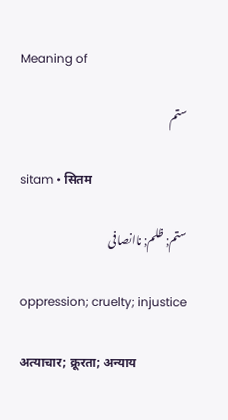Meaning of

ستم

sitam • सितम

ستم; ظلم; ناانصافی

oppression; cruelty; injustice

अत्याचार; क्रूरता; अन्याय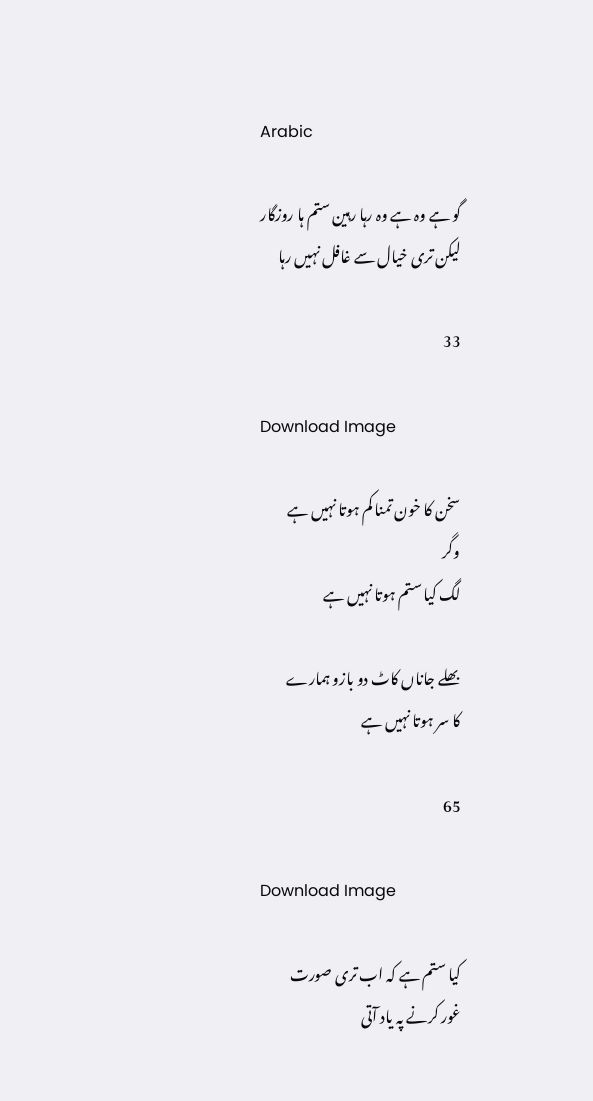Arabic

گو ہے وہ ہے وہ رہا رہین ستم ہا روزگار
لیکن تری خیال سے غافل نہیں رہا

33

Download Image

سخن کا خون تمنا کم ہوتا نہیں ہے
وگر
لگ کیا ستم ہوتا نہیں ہے

بھلے جاناں کاٹ دو بازو ہمارے
کا سر ہوتا نہیں ہے

65

Download Image

کیا ستم ہے کہ اب تری صورت
غور کرنے پہ یاد آتی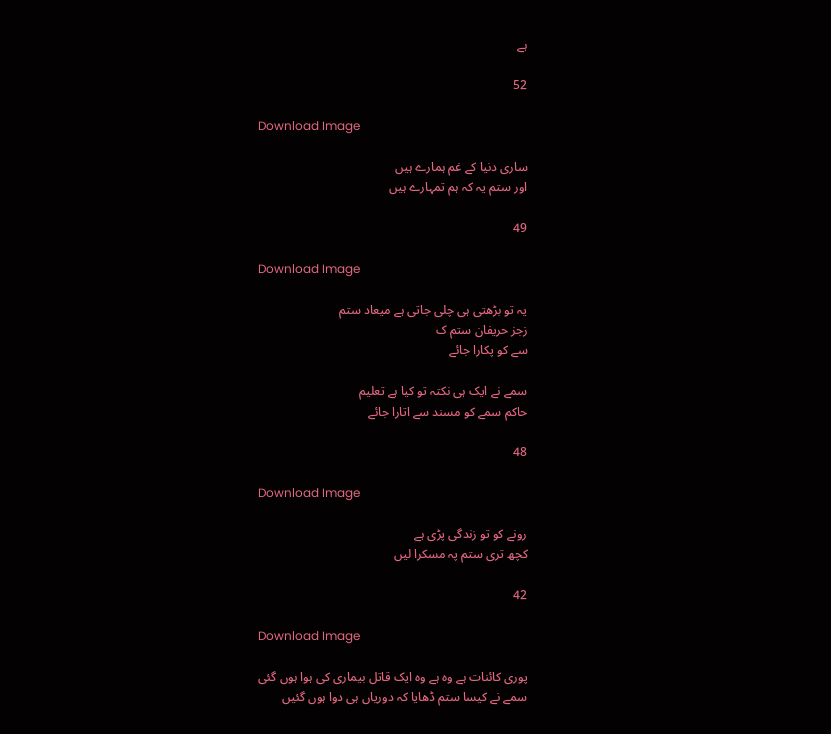ہے

52

Download Image

ساری دنیا کے غم ہمارے ہیں
اور ستم یہ کہ ہم تمہارے ہیں

49

Download Image

یہ تو بڑھتی ہی چلی جاتی ہے میعاد ستم
زجز حریفان ستم ک
سے کو پکارا جائے

سمے نے ایک ہی نکتہ تو کیا ہے تعلیم
حاکم سمے کو مسند سے اتارا جائے

48

Download Image

رونے کو تو زندگی پڑی ہے
کچھ تری ستم پہ مسکرا لیں

42

Download Image

پوری کائنات ہے وہ ہے وہ ایک قاتل بیماری کی ہوا ہوں گئی
سمے نے کیسا ستم ڈھایا کہ دوریاں ہی دوا ہوں گئیں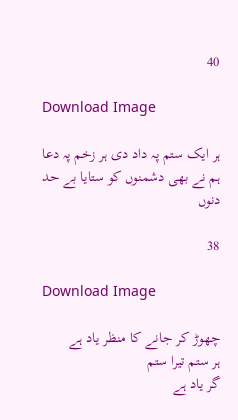40

Download Image

ہر ایک ستم پہ داد دی ہر زخم پہ دعا
ہم نے بھی دشمنوں کو ستایا بے حد دنوں

38

Download Image

چھوڑ کر جانے کا منظر یاد ہے
ہر ستم تیرا ستم
گر یاد ہے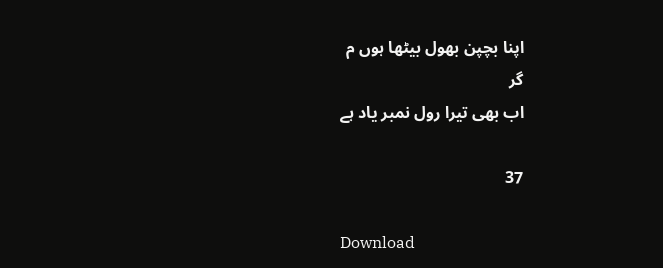اپنا بچپن بھول بیٹھا ہوں م
گر
اب بھی تیرا رول نمبر یاد ہے

37

Download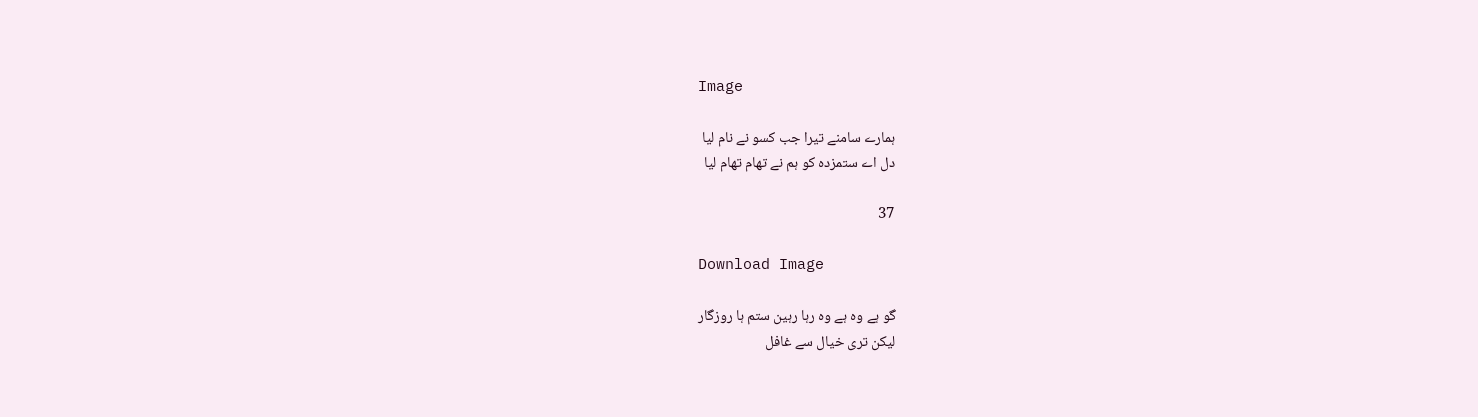Image

ہمارے سامنے تیرا جب کسو نے نام لیا
دل اے ستمزدہ کو ہم نے تھام تھام لیا

37

Download Image

گو ہے وہ ہے وہ رہا رہین ستم ہا روزگار
لیکن تری خیال سے غافل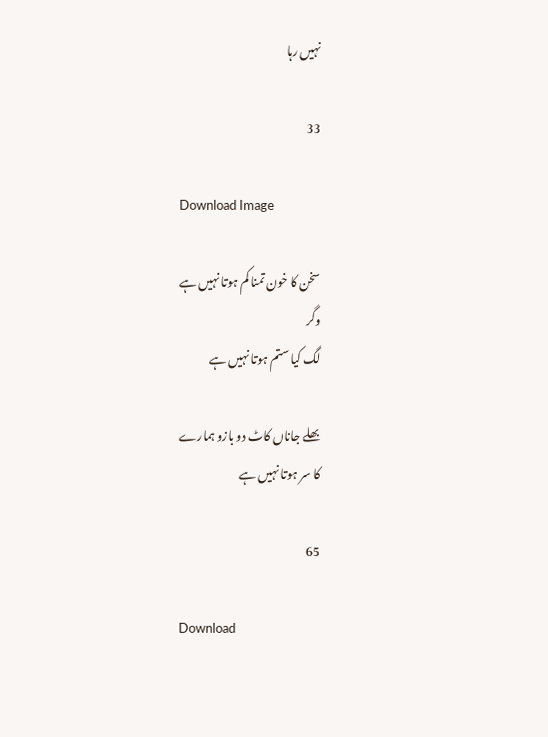نہیں رہا

33

Download Image

سخن کا خون تمنا کم ہوتا نہیں ہے
وگر
لگ کیا ستم ہوتا نہیں ہے

بھلے جاناں کاٹ دو بازو ہمارے
کا سر ہوتا نہیں ہے

65

Download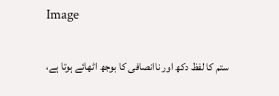Image

ستم کا لفظ دکھ اور ناانصافی کا بوجھ اٹھائے ہوتا ہے،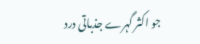جو اکثر گہرے جذباتی درد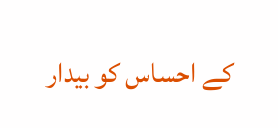کے احساس کو بیدار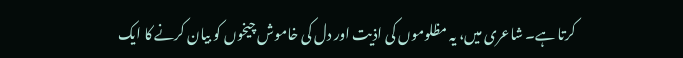کرتا ہے۔ شاعری میں، یہ مظلوموں کی اذیت اور دل کی خاموش چیخوں کو بیان کرنے کا ایک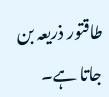طاقتور ذریعہ بن جاتا ہے۔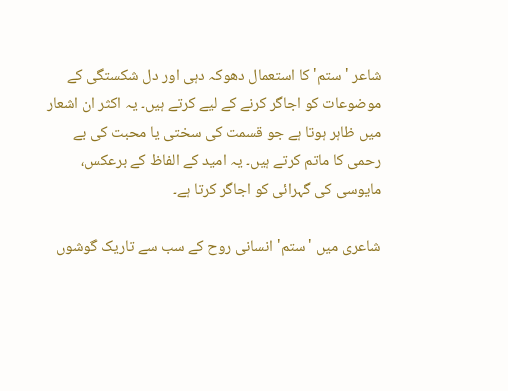شاعر 'ستم' کا استعمال دھوکہ دہی اور دل شکستگی کے موضوعات کو اجاگر کرنے کے لیے کرتے ہیں۔ یہ اکثر ان اشعار میں ظاہر ہوتا ہے جو قسمت کی سختی یا محبت کی بے رحمی کا ماتم کرتے ہیں۔ یہ امید کے الفاظ کے برعکس، مایوسی کی گہرائی کو اجاگر کرتا ہے۔

شاعری میں 'ستم' انسانی روح کے سب سے تاریک گوشوں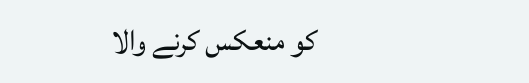کو منعکس کرنے والا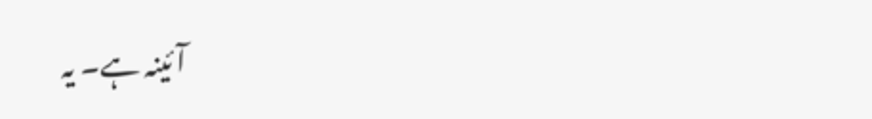آئینہ ہے۔ یہ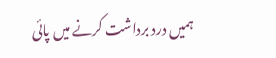ہمیں درد برداشت کرنے میں پائی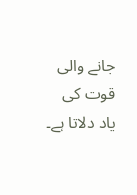جانے والی قوت کی یاد دلاتا ہے۔